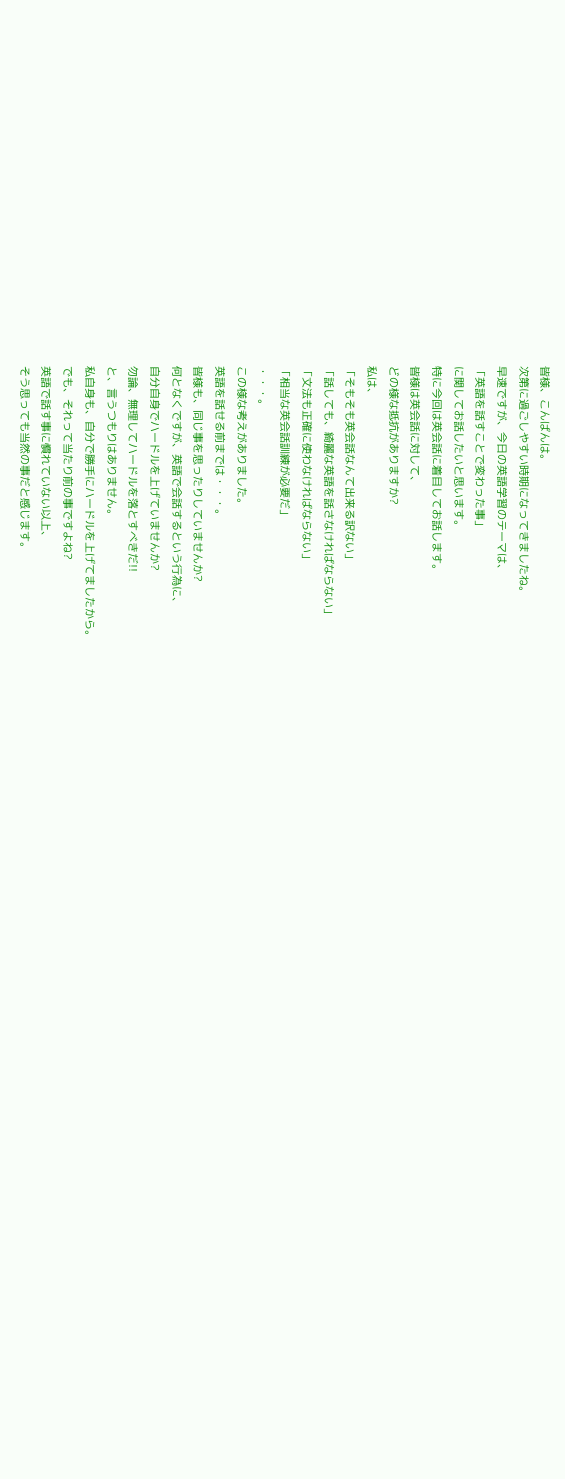皆様、こんばんは。
次第に過ごしやすい時期になってきましたね。
早速ですが、今日の英語学習のテーマは、
「英語を話すことで変わった事」
に関してお話したいと思います。
特に今回は英会話に着目してお話します。
皆様は英会話に対して、
どの様な抵抗がありますか?
私は、
「そもそも英会話なんて出来る訳ない」
「話しても、綺麗な英語を話さなければならない」
「文法も正確に使わなければならない」
「相当な英会話訓練が必要だ」
・・・。
この様な考えがありました。
英語を話せる前までは・・・。
皆様も、同じ事を思ったりしていませんか?
何となくですが、英語で会話するという行為に、
自分自身でハードルを上げていませんか?
勿論、無理してハードルを落とすべきだ!!
と、言うつもりはありません。
私自身も、自分で勝手にハードルを上げてましたから。
でも、それって当たり前の事ですよね?
英語で話す事に慣れていない以上、
そう思っても当然の事だと感じます。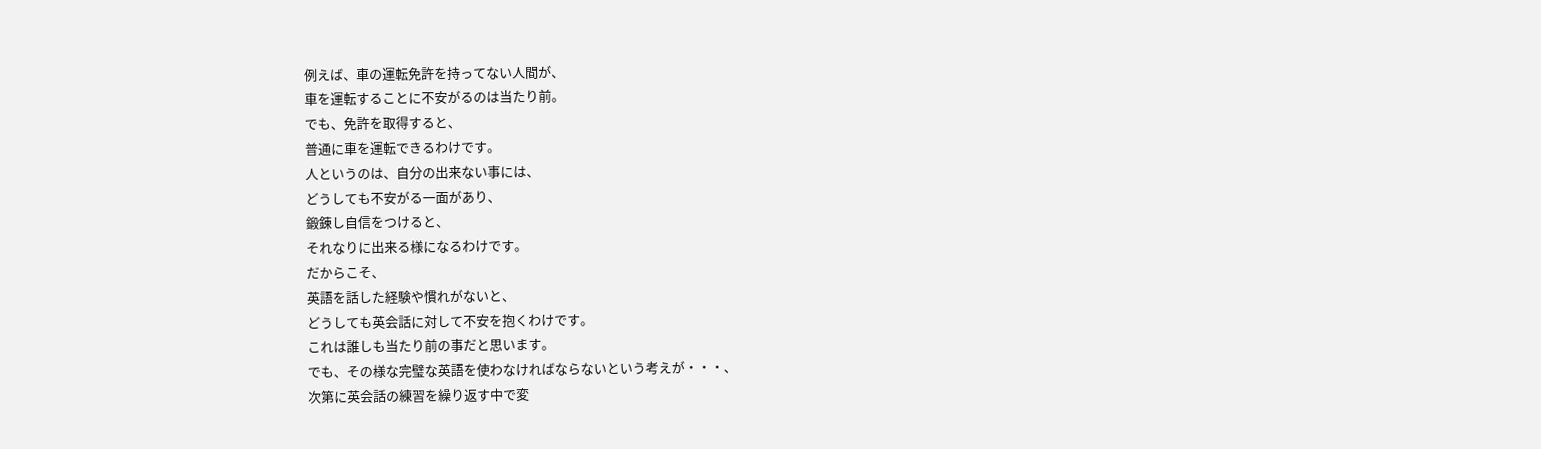例えば、車の運転免許を持ってない人間が、
車を運転することに不安がるのは当たり前。
でも、免許を取得すると、
普通に車を運転できるわけです。
人というのは、自分の出来ない事には、
どうしても不安がる一面があり、
鍛錬し自信をつけると、
それなりに出来る様になるわけです。
だからこそ、
英語を話した経験や慣れがないと、
どうしても英会話に対して不安を抱くわけです。
これは誰しも当たり前の事だと思います。
でも、その様な完璧な英語を使わなければならないという考えが・・・、
次第に英会話の練習を繰り返す中で変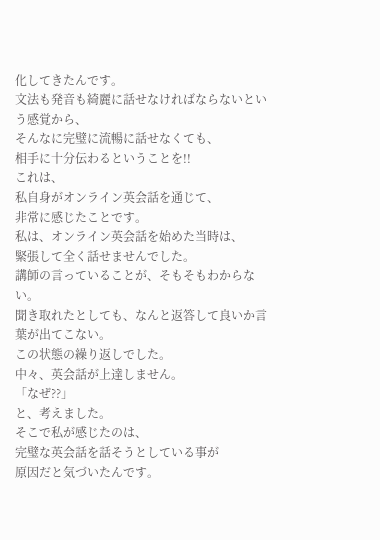化してきたんです。
文法も発音も綺麗に話せなければならないという感覚から、
そんなに完璧に流暢に話せなくても、
相手に十分伝わるということを!!
これは、
私自身がオンライン英会話を通じて、
非常に感じたことです。
私は、オンライン英会話を始めた当時は、
緊張して全く話せませんでした。
講師の言っていることが、そもそもわからない。
聞き取れたとしても、なんと返答して良いか言葉が出てこない。
この状態の繰り返しでした。
中々、英会話が上達しません。
「なぜ??」
と、考えました。
そこで私が感じたのは、
完璧な英会話を話そうとしている事が
原因だと気づいたんです。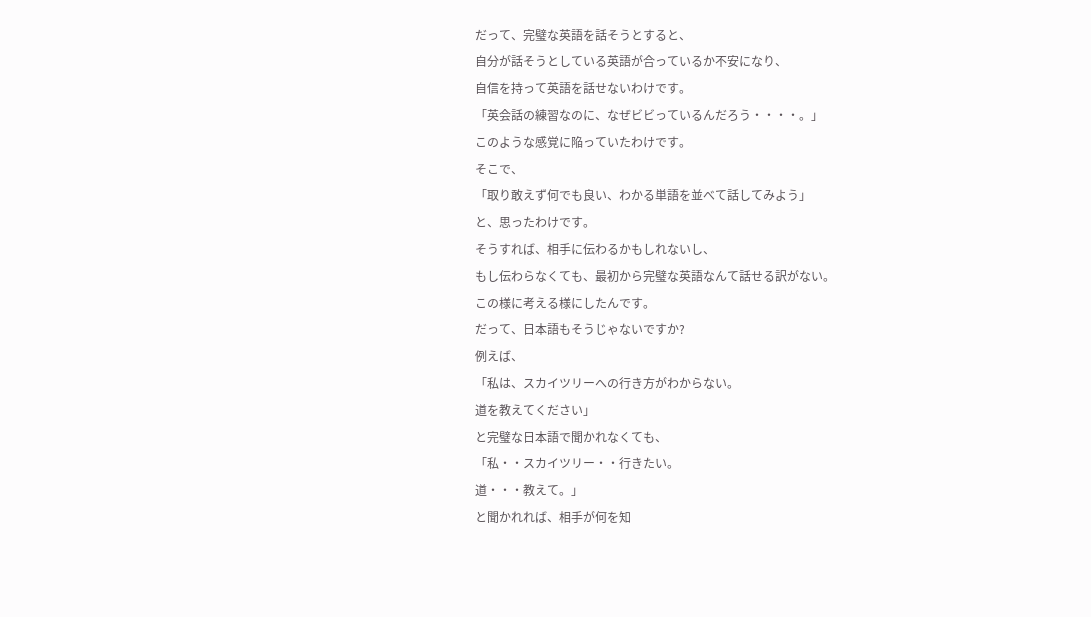だって、完璧な英語を話そうとすると、
自分が話そうとしている英語が合っているか不安になり、
自信を持って英語を話せないわけです。
「英会話の練習なのに、なぜビビっているんだろう・・・・。」
このような感覚に陥っていたわけです。
そこで、
「取り敢えず何でも良い、わかる単語を並べて話してみよう」
と、思ったわけです。
そうすれば、相手に伝わるかもしれないし、
もし伝わらなくても、最初から完璧な英語なんて話せる訳がない。
この様に考える様にしたんです。
だって、日本語もそうじゃないですか?
例えば、
「私は、スカイツリーへの行き方がわからない。
道を教えてください」
と完璧な日本語で聞かれなくても、
「私・・スカイツリー・・行きたい。
道・・・教えて。」
と聞かれれば、相手が何を知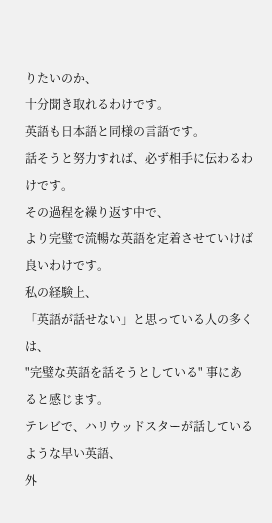りたいのか、
十分聞き取れるわけです。
英語も日本語と同様の言語です。
話そうと努力すれば、必ず相手に伝わるわけです。
その過程を繰り返す中で、
より完璧で流暢な英語を定着させていけば良いわけです。
私の経験上、
「英語が話せない」と思っている人の多くは、
"完璧な英語を話そうとしている" 事にあると感じます。
テレビで、ハリウッドスターが話しているような早い英語、
外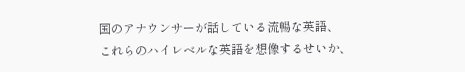国のアナウンサーが話している流暢な英語、
これらのハイレベルな英語を想像するせいか、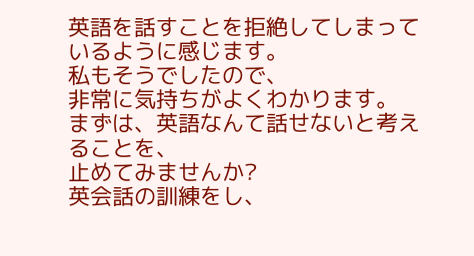英語を話すことを拒絶してしまっているように感じます。
私もそうでしたので、
非常に気持ちがよくわかります。
まずは、英語なんて話せないと考えることを、
止めてみませんか?
英会話の訓練をし、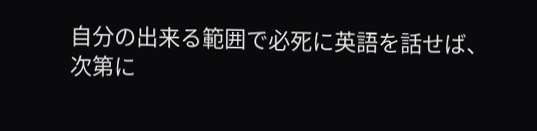自分の出来る範囲で必死に英語を話せば、
次第に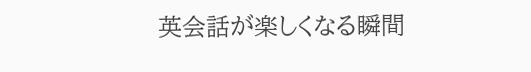英会話が楽しくなる瞬間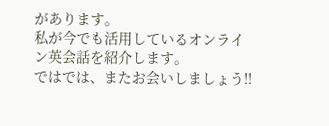があります。
私が今でも活用しているオンライン英会話を紹介します。
ではでは、またお会いしましょう!!